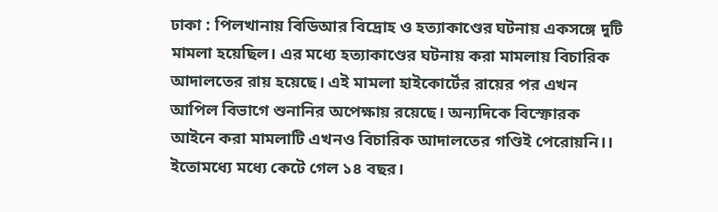ঢাকা : পিলখানায় বিডিআর বিদ্রোহ ও হত্যাকাণ্ডের ঘটনায় একসঙ্গে দুটি মামলা হয়েছিল। এর মধ্যে হত্যাকাণ্ডের ঘটনায় করা মামলায় বিচারিক আদালতের রায় হয়েছে। এই মামলা হাইকোর্টের রায়ের পর এখন আপিল বিভাগে শুনানির অপেক্ষায় রয়েছে। অন্যদিকে বিস্ফোরক আইনে করা মামলাটি এখনও বিচারিক আদালতের গণ্ডিই পেরোয়নি।।
ইতোমধ্যে মধ্যে কেটে গেল ১৪ বছর।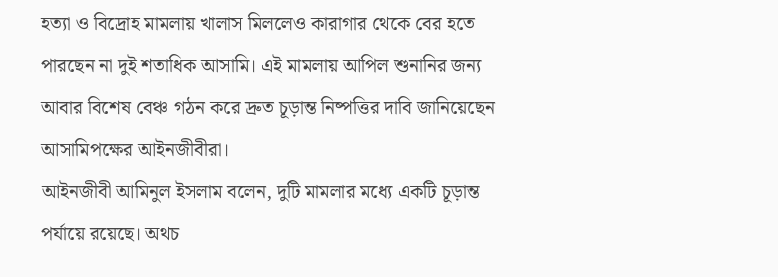হত্যা ও বিদ্রোহ মামলায় খালাস মিললেও কারাগার থেকে বের হতে পারছেন না দুই শতাধিক আসামি। এই মামলায় আপিল শুনানির জন্য আবার বিশেষ বেঞ্চ গঠন করে দ্রুত চূড়ান্ত নিষ্পত্তির দাবি জানিয়েছেন আসামিপক্ষের আইনজীবীরা।
আইনজীবী আমিনুল ইসলাম বলেন, দুটি মামলার মধ্যে একটি চূড়ান্ত পর্যায়ে রয়েছে। অথচ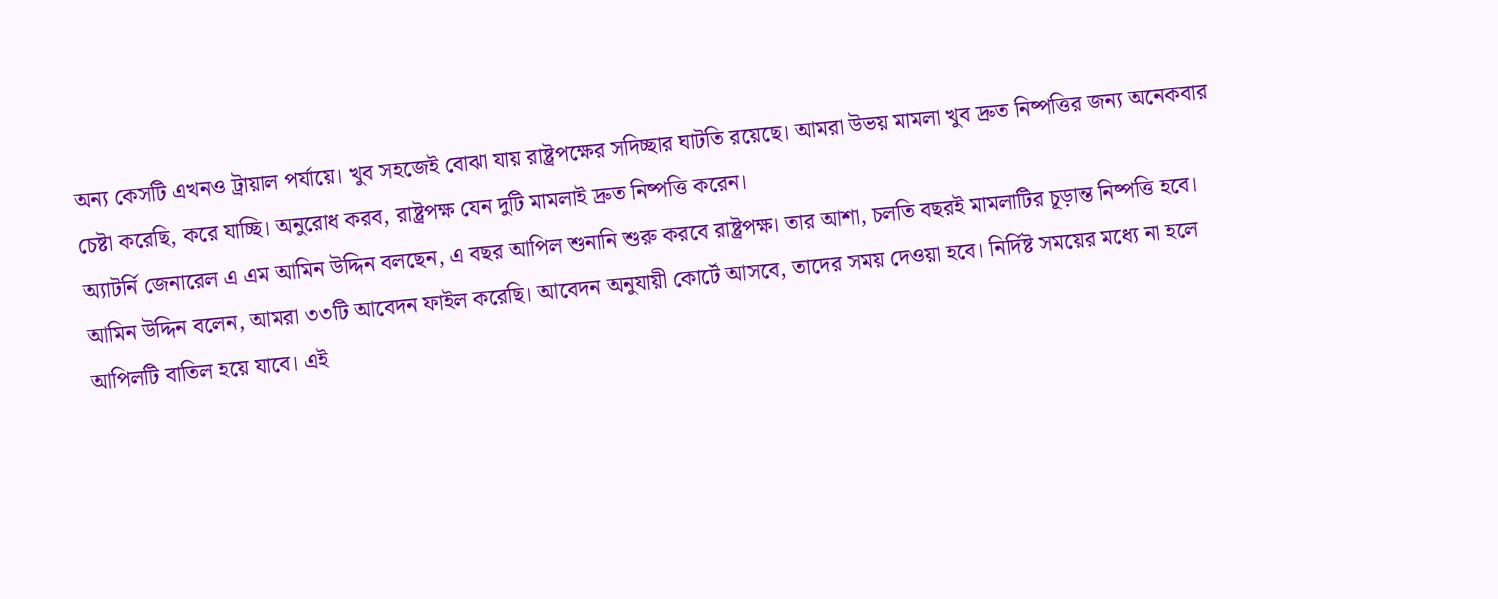অন্য কেসটি এখনও ট্রায়াল পর্যায়ে। খুব সহজেই বোঝা যায় রাষ্ট্রপক্ষের সদিচ্ছার ঘাটতি রয়েছে। আমরা উভয় মামলা খুব দ্রুত নিষ্পত্তির জন্য অনেকবার চেষ্টা করেছি, করে যাচ্ছি। অনুরোধ করব, রাষ্ট্রপক্ষ যেন দুটি মামলাই দ্রুত নিষ্পত্তি করেন।
অ্যাটর্নি জেনারেল এ এম আমিন উদ্দিন বলছেন, এ বছর আপিল শুনানি শুরু করবে রাষ্ট্রপক্ষ। তার আশা, চলতি বছরই মামলাটির চূড়ান্ত নিষ্পত্তি হবে।
আমিন উদ্দিন বলেন, আমরা ৩৩টি আবেদন ফাইল করেছি। আবেদন অনুযায়ী কোর্টে আসবে, তাদের সময় দেওয়া হবে। নির্দিষ্ট সময়ের মধ্যে না হলে আপিলটি বাতিল হয়ে যাবে। এই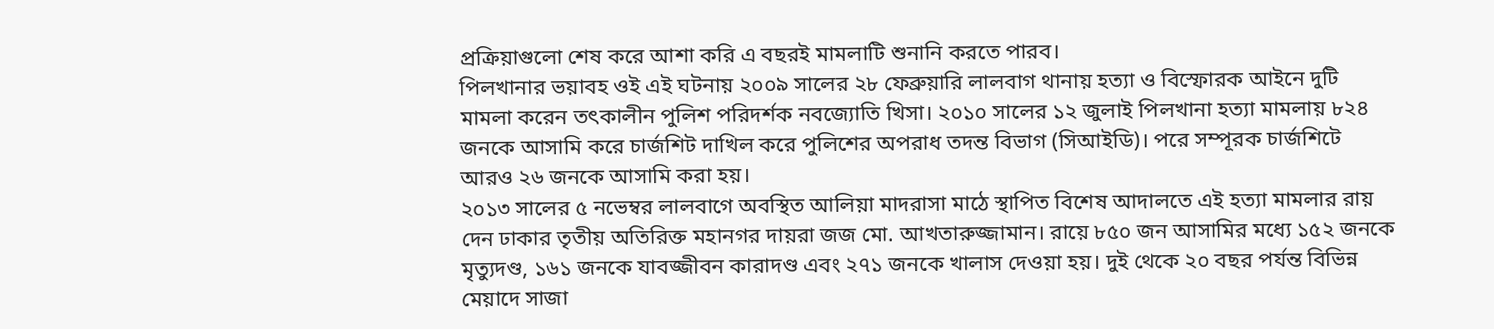প্রক্রিয়াগুলো শেষ করে আশা করি এ বছরই মামলাটি শুনানি করতে পারব।
পিলখানার ভয়াবহ ওই এই ঘটনায় ২০০৯ সালের ২৮ ফেব্রুয়ারি লালবাগ থানায় হত্যা ও বিস্ফোরক আইনে দুটি মামলা করেন তৎকালীন পুলিশ পরিদর্শক নবজ্যোতি খিসা। ২০১০ সালের ১২ জুলাই পিলখানা হত্যা মামলায় ৮২৪ জনকে আসামি করে চার্জশিট দাখিল করে পুলিশের অপরাধ তদন্ত বিভাগ (সিআইডি)। পরে সম্পূরক চার্জশিটে আরও ২৬ জনকে আসামি করা হয়।
২০১৩ সালের ৫ নভেম্বর লালবাগে অবস্থিত আলিয়া মাদরাসা মাঠে স্থাপিত বিশেষ আদালতে এই হত্যা মামলার রায় দেন ঢাকার তৃতীয় অতিরিক্ত মহানগর দায়রা জজ মো. আখতারুজ্জামান। রায়ে ৮৫০ জন আসামির মধ্যে ১৫২ জনকে মৃত্যুদণ্ড, ১৬১ জনকে যাবজ্জীবন কারাদণ্ড এবং ২৭১ জনকে খালাস দেওয়া হয়। দুই থেকে ২০ বছর পর্যন্ত বিভিন্ন মেয়াদে সাজা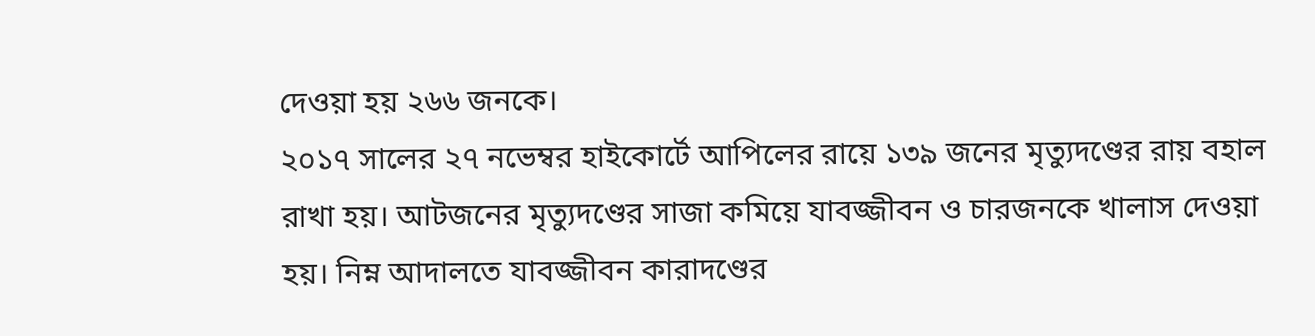দেওয়া হয় ২৬৬ জনকে।
২০১৭ সালের ২৭ নভেম্বর হাইকোর্টে আপিলের রায়ে ১৩৯ জনের মৃত্যুদণ্ডের রায় বহাল রাখা হয়। আটজনের মৃত্যুদণ্ডের সাজা কমিয়ে যাবজ্জীবন ও চারজনকে খালাস দেওয়া হয়। নিম্ন আদালতে যাবজ্জীবন কারাদণ্ডের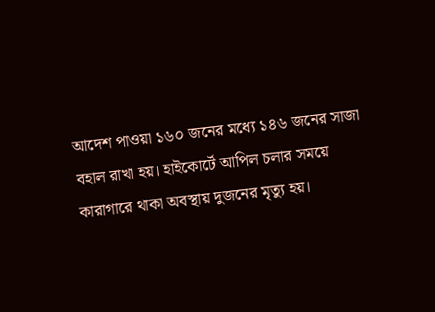আদেশ পাওয়া ১৬০ জনের মধ্যে ১৪৬ জনের সাজা বহাল রাখা হয়। হাইকোর্টে আপিল চলার সময়ে কারাগারে থাকা অবস্থায় দুজনের মৃত্যু হয়।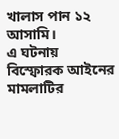খালাস পান ১২ আসামি।
এ ঘটনায় বিস্ফোরক আইনের মামলাটির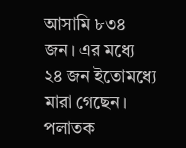আসামি ৮৩৪ জন। এর মধ্যে ২৪ জন ইতোমধ্যে মারা গেছেন। পলাতক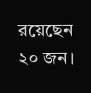রয়েছেন ২০ জন।